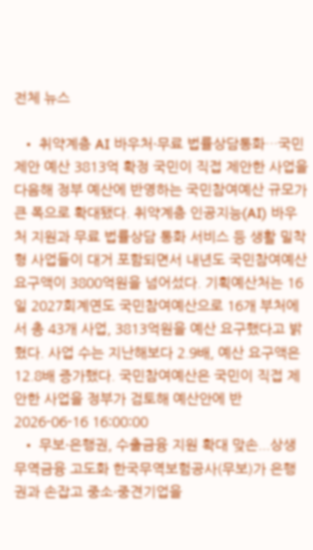전체 뉴스

  • 취약계층 AI 바우처·무료 법률상담통화…국민제안 예산 3813억 확정 국민이 직접 제안한 사업을 다음해 정부 예산에 반영하는 국민참여예산 규모가 큰 폭으로 확대됐다. 취약계층 인공지능(AI) 바우처 지원과 무료 법률상담 통화 서비스 등 생활 밀착형 사업들이 대거 포함되면서 내년도 국민참여예산 요구액이 3800억원을 넘어섰다. 기획예산처는 16일 2027회계연도 국민참여예산으로 16개 부처에서 총 43개 사업, 3813억원을 예산 요구했다고 밝혔다. 사업 수는 지난해보다 2.9배, 예산 요구액은 12.8배 증가했다. 국민참여예산은 국민이 직접 제안한 사업을 정부가 검토해 예산안에 반 2026-06-16 16:00:00
  • 무보·은행권, 수출금융 지원 확대 맞손...상생무역금융 고도화 한국무역보험공사(무보)가 은행권과 손잡고 중소·중견기업을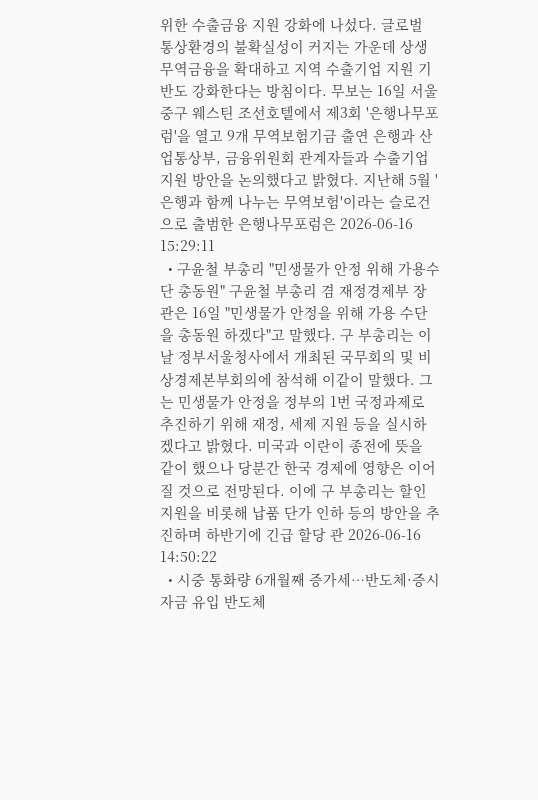위한 수출금융 지원 강화에 나섰다. 글로벌 통상환경의 불확실성이 커지는 가운데 상생 무역금융을 확대하고 지역 수출기업 지원 기반도 강화한다는 방침이다. 무보는 16일 서울 중구 웨스틴 조선호텔에서 제3회 '은행나무포럼'을 열고 9개 무역보험기금 출연 은행과 산업통상부, 금융위원회 관계자들과 수출기업 지원 방안을 논의했다고 밝혔다. 지난해 5월 '은행과 함께 나누는 무역보험'이라는 슬로건으로 출범한 은행나무포럼은 2026-06-16 15:29:11
  • 구윤철 부총리 "민생물가 안정 위해 가용수단 총동원" 구윤철 부총리 겸 재정경제부 장관은 16일 "민생물가 안정을 위해 가용 수단을 총동원 하겠다"고 말했다. 구 부총리는 이날 정부서울청사에서 개최된 국무회의 및 비상경제본부회의에 참석해 이같이 말했다. 그는 민생물가 안정을 정부의 1번 국정과제로 추진하기 위해 재정, 세제 지원 등을 실시하겠다고 밝혔다. 미국과 이란이 종전에 뜻을 같이 했으나 당분간 한국 경제에 영향은 이어질 것으로 전망된다. 이에 구 부총리는 할인 지원을 비롯해 납품 단가 인하 등의 방안을 추진하며 하반기에 긴급 할당 관 2026-06-16 14:50:22
  • 시중 통화량 6개월째 증가세…반도체·증시 자금 유입 반도체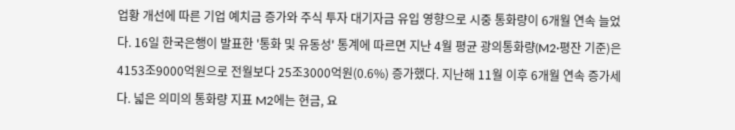업황 개선에 따른 기업 예치금 증가와 주식 투자 대기자금 유입 영향으로 시중 통화량이 6개월 연속 늘었다. 16일 한국은행이 발표한 '통화 및 유동성' 통계에 따르면 지난 4월 평균 광의통화량(M2·평잔 기준)은 4153조9000억원으로 전월보다 25조3000억원(0.6%) 증가했다. 지난해 11월 이후 6개월 연속 증가세다. 넓은 의미의 통화량 지표 M2에는 현금, 요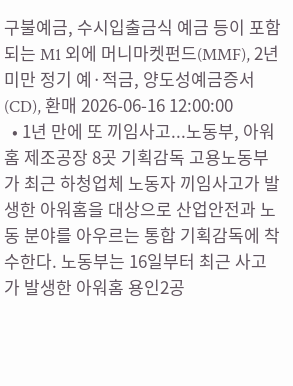구불예금, 수시입출금식 예금 등이 포함되는 M1 외에 머니마켓펀드(MMF), 2년 미만 정기 예·적금, 양도성예금증서(CD), 환매 2026-06-16 12:00:00
  • 1년 만에 또 끼임사고...노동부, 아워홈 제조공장 8곳 기획감독 고용노동부가 최근 하청업체 노동자 끼임사고가 발생한 아워홈을 대상으로 산업안전과 노동 분야를 아우르는 통합 기획감독에 착수한다. 노동부는 16일부터 최근 사고가 발생한 아워홈 용인2공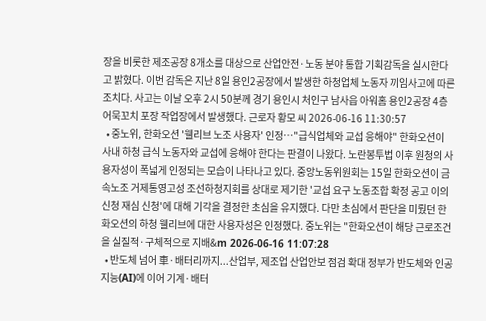장을 비롯한 제조공장 8개소를 대상으로 산업안전·노동 분야 통합 기획감독을 실시한다고 밝혔다. 이번 감독은 지난 8일 용인2공장에서 발생한 하청업체 노동자 끼임사고에 따른 조치다. 사고는 이날 오후 2시 50분께 경기 용인시 처인구 남사읍 아워홈 용인2공장 4층 어묵꼬치 포장 작업장에서 발생했다. 근로자 황모 씨 2026-06-16 11:30:57
  • 중노위, 한화오션 '웰리브 노조 사용자' 인정…"급식업체와 교섭 응해야" 한화오션이 사내 하청 급식 노동자와 교섭에 응해야 한다는 판결이 나왔다. 노란봉투법 이후 원청의 사용자성이 폭넓게 인정되는 모습이 나타나고 있다. 중앙노동위원회는 15일 한화오션이 금속노조 거제통영고성 조선하청지회를 상대로 제기한 '교섭 요구 노동조합 확정 공고 이의신청 재심 신청'에 대해 기각을 결정한 초심을 유지했다. 다만 초심에서 판단을 미뤘던 한화오션의 하청 웰리브에 대한 사용자성은 인정했다. 중노위는 "한화오션이 해당 근로조건을 실질적·구체적으로 지배&m 2026-06-16 11:07:28
  • 반도체 넘어 車·배터리까지...산업부, 제조업 산업안보 점검 확대 정부가 반도체와 인공지능(AI)에 이어 기계·배터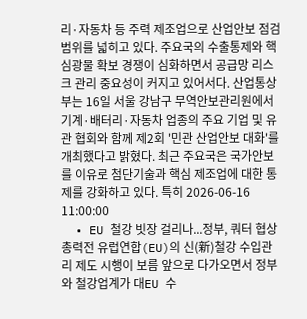리·자동차 등 주력 제조업으로 산업안보 점검 범위를 넓히고 있다. 주요국의 수출통제와 핵심광물 확보 경쟁이 심화하면서 공급망 리스크 관리 중요성이 커지고 있어서다. 산업통상부는 16일 서울 강남구 무역안보관리원에서 기계·배터리·자동차 업종의 주요 기업 및 유관 협회와 함께 제2회 '민관 산업안보 대화'를 개최했다고 밝혔다. 최근 주요국은 국가안보를 이유로 첨단기술과 핵심 제조업에 대한 통제를 강화하고 있다. 특히 2026-06-16 11:00:00
  • EU 철강 빗장 걸리나...정부, 쿼터 협상 총력전 유럽연합(EU)의 신(新)철강 수입관리 제도 시행이 보름 앞으로 다가오면서 정부와 철강업계가 대EU 수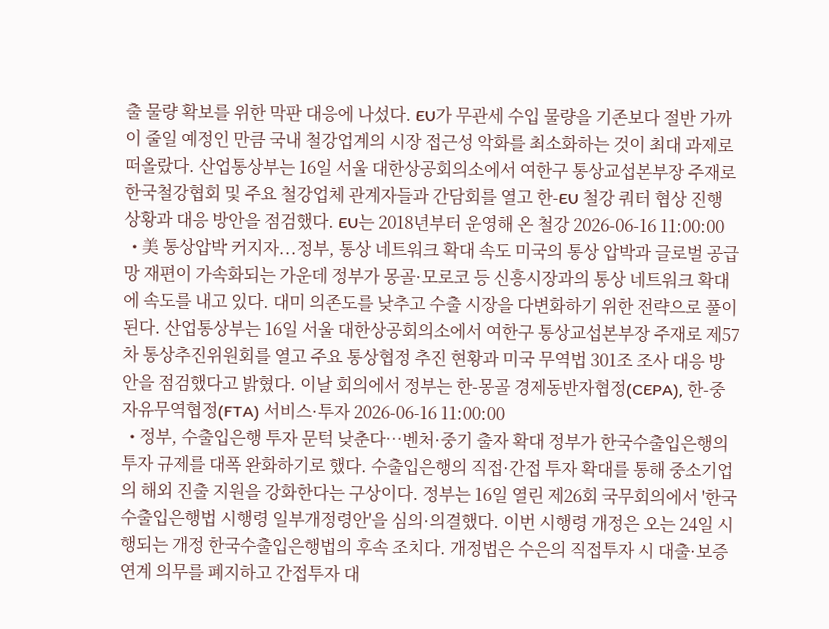출 물량 확보를 위한 막판 대응에 나섰다. EU가 무관세 수입 물량을 기존보다 절반 가까이 줄일 예정인 만큼 국내 철강업계의 시장 접근성 악화를 최소화하는 것이 최대 과제로 떠올랐다. 산업통상부는 16일 서울 대한상공회의소에서 여한구 통상교섭본부장 주재로 한국철강협회 및 주요 철강업체 관계자들과 간담회를 열고 한-EU 철강 쿼터 협상 진행 상황과 대응 방안을 점검했다. EU는 2018년부터 운영해 온 철강 2026-06-16 11:00:00
  • 美 통상압박 커지자...정부, 통상 네트워크 확대 속도 미국의 통상 압박과 글로벌 공급망 재편이 가속화되는 가운데 정부가 몽골·모로코 등 신흥시장과의 통상 네트워크 확대에 속도를 내고 있다. 대미 의존도를 낮추고 수출 시장을 다변화하기 위한 전략으로 풀이된다. 산업통상부는 16일 서울 대한상공회의소에서 여한구 통상교섭본부장 주재로 제57차 통상추진위원회를 열고 주요 통상협정 추진 현황과 미국 무역법 301조 조사 대응 방안을 점검했다고 밝혔다. 이날 회의에서 정부는 한-몽골 경제동반자협정(CEPA), 한-중 자유무역협정(FTA) 서비스·투자 2026-06-16 11:00:00
  • 정부, 수출입은행 투자 문턱 낮춘다…벤처·중기 출자 확대 정부가 한국수출입은행의 투자 규제를 대폭 완화하기로 했다. 수출입은행의 직접·간접 투자 확대를 통해 중소기업의 해외 진출 지원을 강화한다는 구상이다. 정부는 16일 열린 제26회 국무회의에서 '한국수출입은행법 시행령 일부개정령안'을 심의·의결했다. 이번 시행령 개정은 오는 24일 시행되는 개정 한국수출입은행법의 후속 조치다. 개정법은 수은의 직접투자 시 대출·보증 연계 의무를 폐지하고 간접투자 대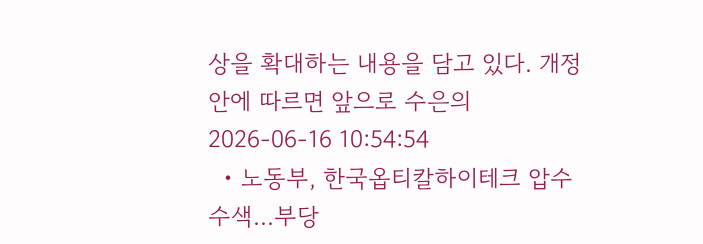상을 확대하는 내용을 담고 있다. 개정안에 따르면 앞으로 수은의 2026-06-16 10:54:54
  • 노동부, 한국옵티칼하이테크 압수수색...부당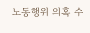노동행위 의혹 수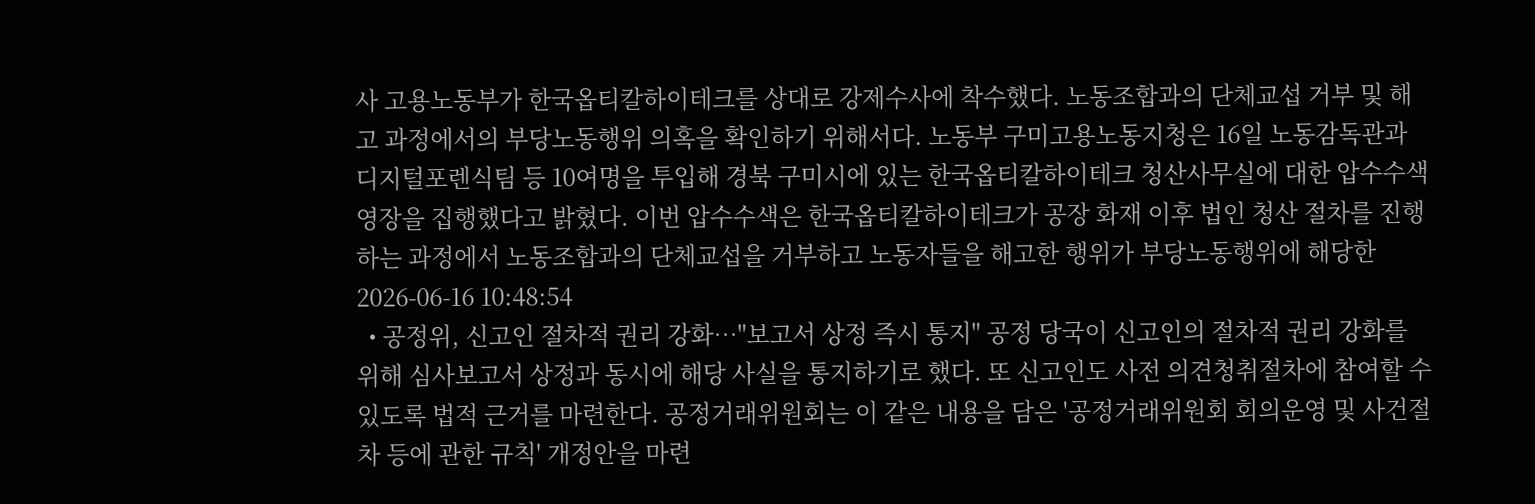사 고용노동부가 한국옵티칼하이테크를 상대로 강제수사에 착수했다. 노동조합과의 단체교섭 거부 및 해고 과정에서의 부당노동행위 의혹을 확인하기 위해서다. 노동부 구미고용노동지청은 16일 노동감독관과 디지털포렌식팀 등 10여명을 투입해 경북 구미시에 있는 한국옵티칼하이테크 청산사무실에 대한 압수수색 영장을 집행했다고 밝혔다. 이번 압수수색은 한국옵티칼하이테크가 공장 화재 이후 법인 청산 절차를 진행하는 과정에서 노동조합과의 단체교섭을 거부하고 노동자들을 해고한 행위가 부당노동행위에 해당한 2026-06-16 10:48:54
  • 공정위, 신고인 절차적 권리 강화…"보고서 상정 즉시 통지" 공정 당국이 신고인의 절차적 권리 강화를 위해 심사보고서 상정과 동시에 해당 사실을 통지하기로 했다. 또 신고인도 사전 의견청취절차에 참여할 수 있도록 법적 근거를 마련한다. 공정거래위원회는 이 같은 내용을 담은 '공정거래위원회 회의운영 및 사건절차 등에 관한 규칙' 개정안을 마련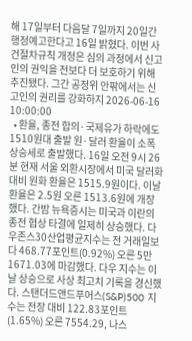해 17일부터 다음달 7일까지 20일간 행정예고한다고 16일 밝혔다. 이번 사건절차규칙 개정은 심의 과정에서 신고인의 권익을 전보다 더 보호하기 위해 추진됐다. 그간 공정위 안팎에서는 신고인의 권리를 강화하지 2026-06-16 10:00:00
  • 환율, 종전 합의·국제유가 하락에도 1510원대 출발 원·달러 환율이 소폭 상승세로 출발했다. 16일 오전 9시 26분 현재 서울 외환시장에서 미국 달러화 대비 원화 환율은 1515.9원이다. 이날 환율은 2.5원 오른 1513.6원에 개장했다. 간밤 뉴욕증시는 미국과 이란의 종전 협상 타결에 일제히 상승했다. 다우존스30산업평균지수는 전 거래일보다 468.77포인트(0.92%) 오른 5만1671.03에 마감했다. 다우 지수는 이날 상승으로 사상 최고치 기록을 경신했다. 스탠더드앤드푸어스(S&P)500 지수는 전장 대비 122.83포인트(1.65%) 오른 7554.29, 나스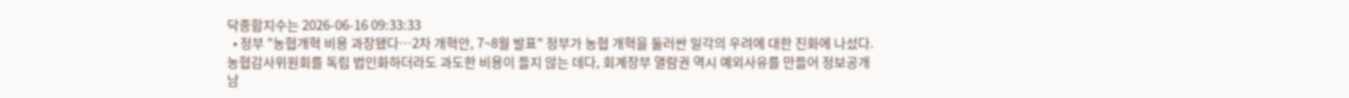닥종합지수는 2026-06-16 09:33:33
  • 정부 "농협개혁 비용 과장됐다…2차 개혁안, 7~8월 발표" 정부가 농협 개혁을 둘러싼 일각의 우려에 대한 진화에 나섰다. 농협감사위원회를 독립 법인화하더라도 과도한 비용이 들지 않는 데다, 회계장부 열람권 역시 예외사유를 만들어 정보공개 남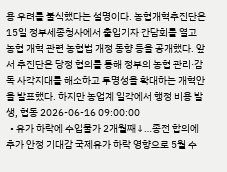용 우려를 불식했다는 설명이다. 농협개혁추진단은 15일 정부세종청사에서 출입기자 간담회를 열고 농협 개혁 관련 농협법 개정 동향 등을 공개했다. 앞서 추진단은 당정 협의를 통해 정부의 농협 관리·감독 사각지대를 해소하고 투명성을 확대하는 개혁안을 발표했다. 하지만 농업계 일각에서 행정 비용 발생, 협동 2026-06-16 09:00:00
  • 유가 하락에 수입물가 2개월째↓…종전 합의에 추가 안정 기대감 국제유가 하락 영향으로 5월 수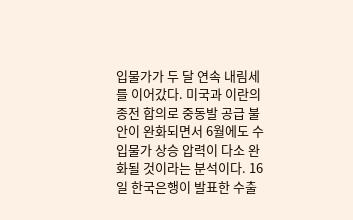입물가가 두 달 연속 내림세를 이어갔다. 미국과 이란의 종전 합의로 중동발 공급 불안이 완화되면서 6월에도 수입물가 상승 압력이 다소 완화될 것이라는 분석이다. 16일 한국은행이 발표한 수출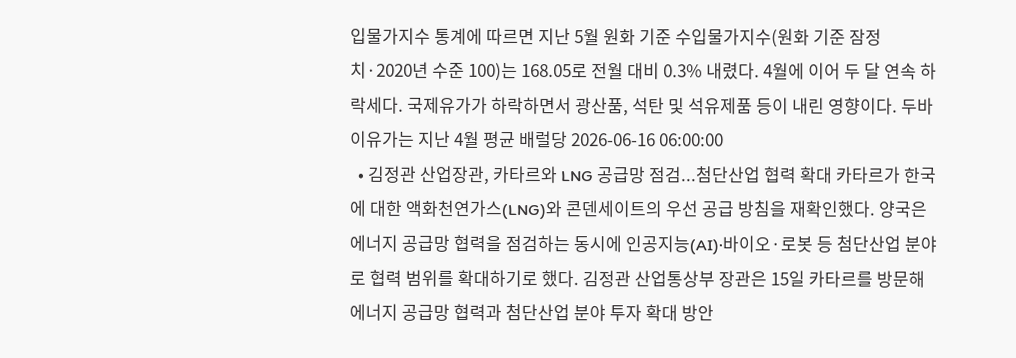입물가지수 통계에 따르면 지난 5월 원화 기준 수입물가지수(원화 기준 잠정치·2020년 수준 100)는 168.05로 전월 대비 0.3% 내렸다. 4월에 이어 두 달 연속 하락세다. 국제유가가 하락하면서 광산품, 석탄 및 석유제품 등이 내린 영향이다. 두바이유가는 지난 4월 평균 배럴당 2026-06-16 06:00:00
  • 김정관 산업장관, 카타르와 LNG 공급망 점검...첨단산업 협력 확대 카타르가 한국에 대한 액화천연가스(LNG)와 콘덴세이트의 우선 공급 방침을 재확인했다. 양국은 에너지 공급망 협력을 점검하는 동시에 인공지능(AI)·바이오·로봇 등 첨단산업 분야로 협력 범위를 확대하기로 했다. 김정관 산업통상부 장관은 15일 카타르를 방문해 에너지 공급망 협력과 첨단산업 분야 투자 확대 방안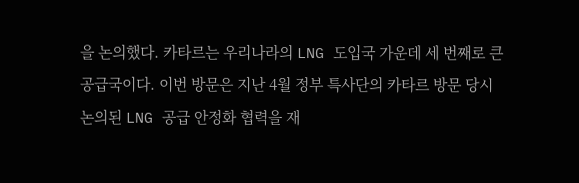을 논의했다. 카타르는 우리나라의 LNG 도입국 가운데 세 번째로 큰 공급국이다. 이번 방문은 지난 4월 정부 특사단의 카타르 방문 당시 논의된 LNG 공급 안정화 협력을 재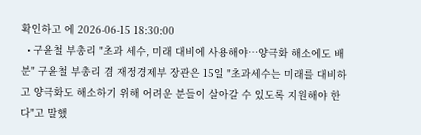확인하고 에 2026-06-15 18:30:00
  • 구윤철 부총리 "초과 세수, 미래 대비에 사용해야…양극화 해소에도 배분" 구윤철 부총리 겸 재정경제부 장관은 15일 "초과세수는 미래를 대비하고 양극화도 해소하기 위해 어려운 분들이 살아갈 수 있도록 지원해야 한다"고 말했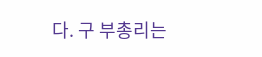다. 구 부총리는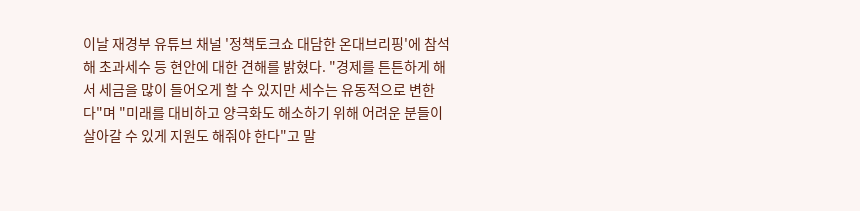이날 재경부 유튜브 채널 '정책토크쇼 대담한 온대브리핑'에 참석해 초과세수 등 현안에 대한 견해를 밝혔다. "경제를 튼튼하게 해서 세금을 많이 들어오게 할 수 있지만 세수는 유동적으로 변한다"며 "미래를 대비하고 양극화도 해소하기 위해 어려운 분들이 살아갈 수 있게 지원도 해줘야 한다"고 말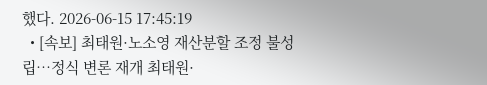했다. 2026-06-15 17:45:19
  • [속보] 최태원·노소영 재산분할 조정 불성립…정식 변론 재개 최태원·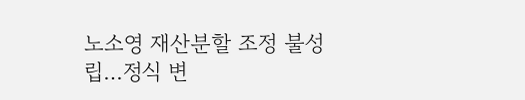노소영 재산분할 조정 불성립…정식 변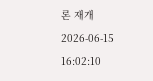론 재개 2026-06-15 16:02:10